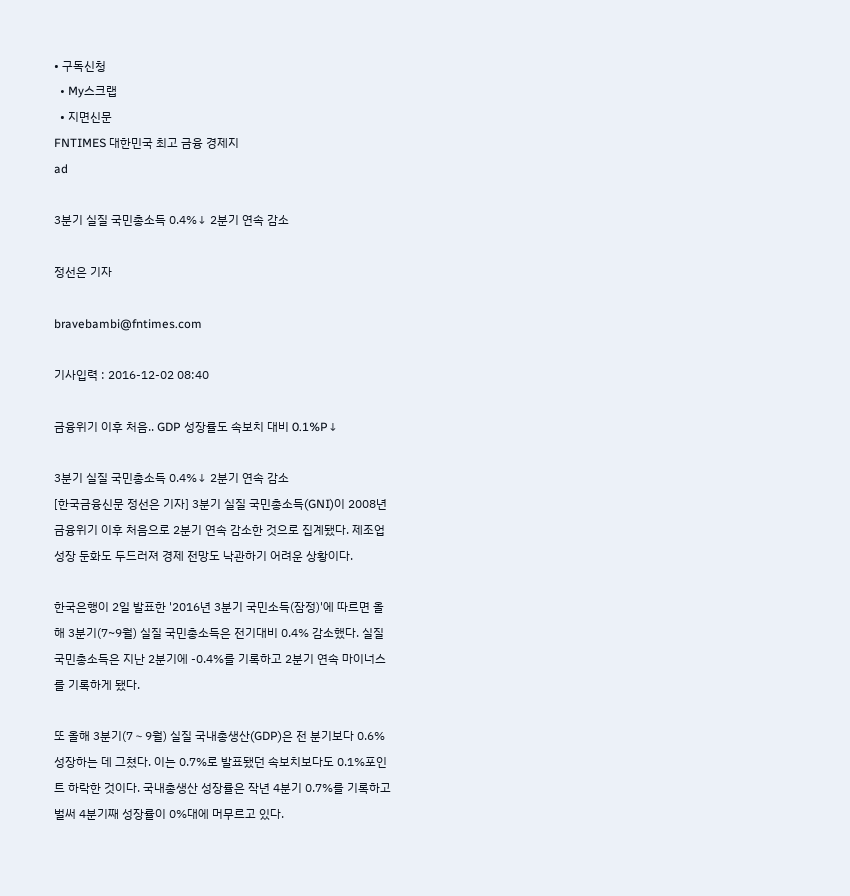• 구독신청
  • My스크랩
  • 지면신문
FNTIMES 대한민국 최고 금융 경제지
ad

3분기 실질 국민총소득 0.4%↓ 2분기 연속 감소

정선은 기자

bravebambi@fntimes.com

기사입력 : 2016-12-02 08:40

금융위기 이후 처음.. GDP 성장률도 속보치 대비 0.1%P↓

3분기 실질 국민총소득 0.4%↓ 2분기 연속 감소
[한국금융신문 정선은 기자] 3분기 실질 국민총소득(GNI)이 2008년 금융위기 이후 처음으로 2분기 연속 감소한 것으로 집계됐다. 제조업 성장 둔화도 두드러져 경제 전망도 낙관하기 어려운 상황이다.

한국은행이 2일 발표한 '2016년 3분기 국민소득(잠정)'에 따르면 올해 3분기(7~9월) 실질 국민총소득은 전기대비 0.4% 감소했다. 실질 국민총소득은 지난 2분기에 -0.4%를 기록하고 2분기 연속 마이너스를 기록하게 됐다.

또 올해 3분기(7∼9월) 실질 국내총생산(GDP)은 전 분기보다 0.6% 성장하는 데 그쳤다. 이는 0.7%로 발표됐던 속보치보다도 0.1%포인트 하락한 것이다. 국내총생산 성장률은 작년 4분기 0.7%를 기록하고 벌써 4분기째 성장률이 0%대에 머무르고 있다.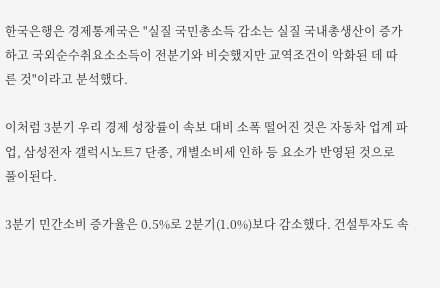한국은행은 경제통계국은 "실질 국민총소득 감소는 실질 국내총생산이 증가하고 국외순수취요소소득이 전분기와 비슷했지만 교역조건이 악화된 데 따른 것"이라고 분석했다.

이처럼 3분기 우리 경제 성장률이 속보 대비 소폭 떨어진 것은 자동차 업계 파업, 삼성전자 갤럭시노트7 단종, 개별소비세 인하 등 요소가 반영된 것으로 풀이된다.

3분기 민간소비 증가율은 0.5%로 2분기(1.0%)보다 감소했다. 건설투자도 속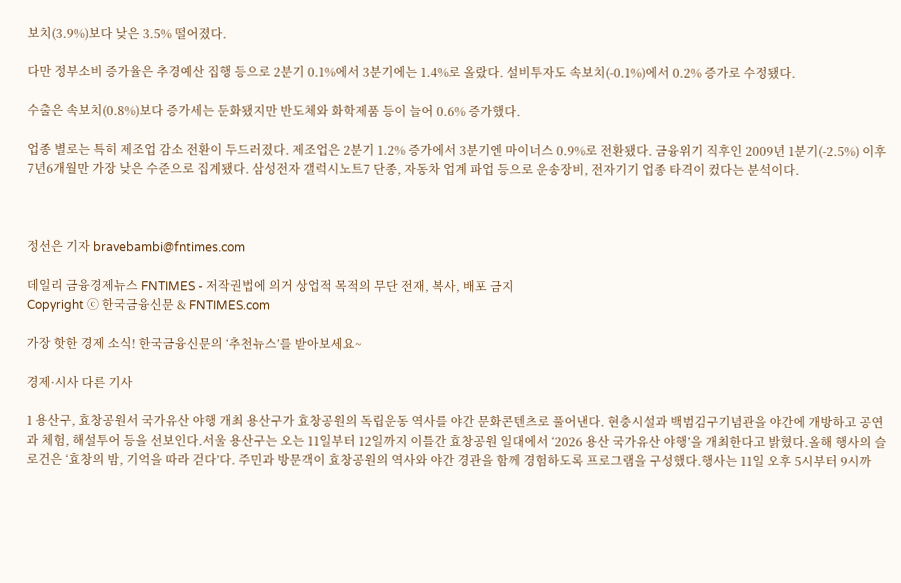보치(3.9%)보다 낮은 3.5% 떨어졌다.

다만 정부소비 증가율은 추경예산 집행 등으로 2분기 0.1%에서 3분기에는 1.4%로 올랐다. 설비투자도 속보치(-0.1%)에서 0.2% 증가로 수정됐다.

수출은 속보치(0.8%)보다 증가세는 둔화됐지만 반도체와 화학제품 등이 늘어 0.6% 증가했다.

업종 별로는 특히 제조업 감소 전환이 두드러졌다. 제조업은 2분기 1.2% 증가에서 3분기엔 마이너스 0.9%로 전환됐다. 금융위기 직후인 2009년 1분기(-2.5%) 이후 7년6개월만 가장 낮은 수준으로 집계됐다. 삼성전자 갤럭시노트7 단종, 자동차 업계 파업 등으로 운송장비, 전자기기 업종 타격이 컸다는 분석이다.



정선은 기자 bravebambi@fntimes.com

데일리 금융경제뉴스 FNTIMES - 저작권법에 의거 상업적 목적의 무단 전재, 복사, 배포 금지
Copyright ⓒ 한국금융신문 & FNTIMES.com

가장 핫한 경제 소식! 한국금융신문의 ‘추천뉴스’를 받아보세요~

경제·시사 다른 기사

1 용산구, 효창공원서 국가유산 야행 개최 용산구가 효창공원의 독립운동 역사를 야간 문화콘텐츠로 풀어낸다. 현충시설과 백범김구기념관을 야간에 개방하고 공연과 체험, 해설투어 등을 선보인다.서울 용산구는 오는 11일부터 12일까지 이틀간 효창공원 일대에서 ‘2026 용산 국가유산 야행’을 개최한다고 밝혔다.올해 행사의 슬로건은 ‘효창의 밤, 기억을 따라 걷다’다. 주민과 방문객이 효창공원의 역사와 야간 경관을 함께 경험하도록 프로그램을 구성했다.행사는 11일 오후 5시부터 9시까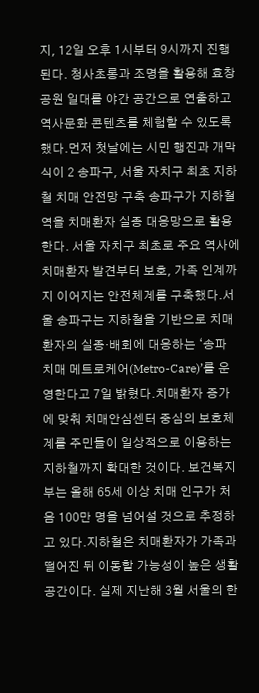지, 12일 오후 1시부터 9시까지 진행된다. 청사초롱과 조명을 활용해 효창공원 일대를 야간 공간으로 연출하고 역사문화 콘텐츠를 체험할 수 있도록 했다.먼저 첫날에는 시민 행진과 개막식이 2 송파구, 서울 자치구 최초 지하철 치매 안전망 구축 송파구가 지하철역을 치매환자 실종 대응망으로 활용한다. 서울 자치구 최초로 주요 역사에 치매환자 발견부터 보호, 가족 인계까지 이어지는 안전체계를 구축했다.서울 송파구는 지하철을 기반으로 치매환자의 실종·배회에 대응하는 ‘송파 치매 메트로케어(Metro-Care)’를 운영한다고 7일 밝혔다.치매환자 증가에 맞춰 치매안심센터 중심의 보호체계를 주민들이 일상적으로 이용하는 지하철까지 확대한 것이다. 보건복지부는 올해 65세 이상 치매 인구가 처음 100만 명을 넘어설 것으로 추정하고 있다.지하철은 치매환자가 가족과 떨어진 뒤 이동할 가능성이 높은 생활공간이다. 실제 지난해 3월 서울의 한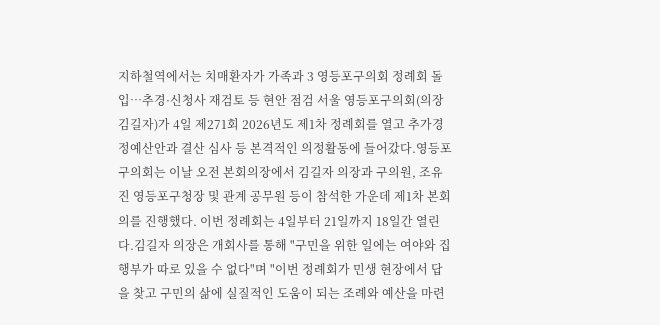지하철역에서는 치매환자가 가족과 3 영등포구의회 정례회 돌입…추경·신청사 재검토 등 현안 점검 서울 영등포구의회(의장 김길자)가 4일 제271회 2026년도 제1차 정례회를 열고 추가경정예산안과 결산 심사 등 본격적인 의정활동에 들어갔다.영등포구의회는 이날 오전 본회의장에서 김길자 의장과 구의원, 조유진 영등포구청장 및 관계 공무원 등이 참석한 가운데 제1차 본회의를 진행했다. 이번 정례회는 4일부터 21일까지 18일간 열린다.김길자 의장은 개회사를 통해 "구민을 위한 일에는 여야와 집행부가 따로 있을 수 없다"며 "이번 정례회가 민생 현장에서 답을 찾고 구민의 삶에 실질적인 도움이 되는 조례와 예산을 마련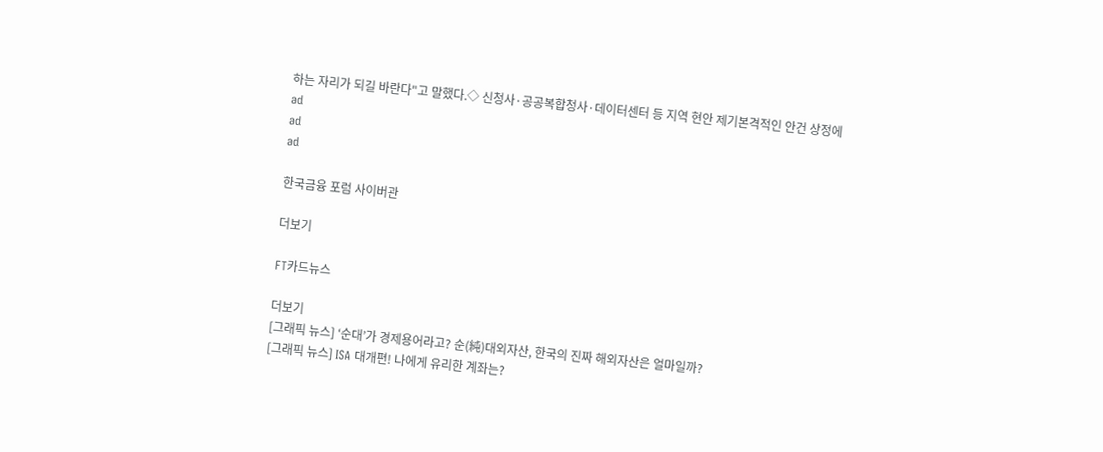하는 자리가 되길 바란다"고 말했다.◇ 신청사·공공복합청사·데이터센터 등 지역 현안 제기본격적인 안건 상정에
ad
ad
ad

한국금융 포럼 사이버관

더보기

FT카드뉴스

더보기
[그래픽 뉴스] ‘순대’가 경제용어라고? 순(純)대외자산, 한국의 진짜 해외자산은 얼마일까?
[그래픽 뉴스] ISA 대개편! 나에게 유리한 계좌는?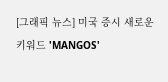[그래픽 뉴스] 미국 증시 새로운 키워드 'MANGOS'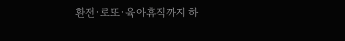환전·로또·육아휴직까지 하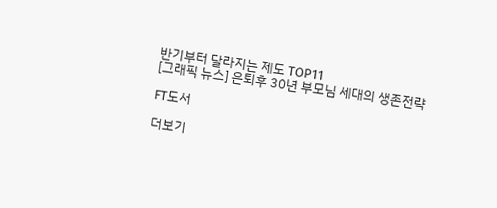반기부터 달라지는 제도 TOP11
[그래픽 뉴스] 은퇴후 30년 부모님 세대의 생존전략

FT도서

더보기